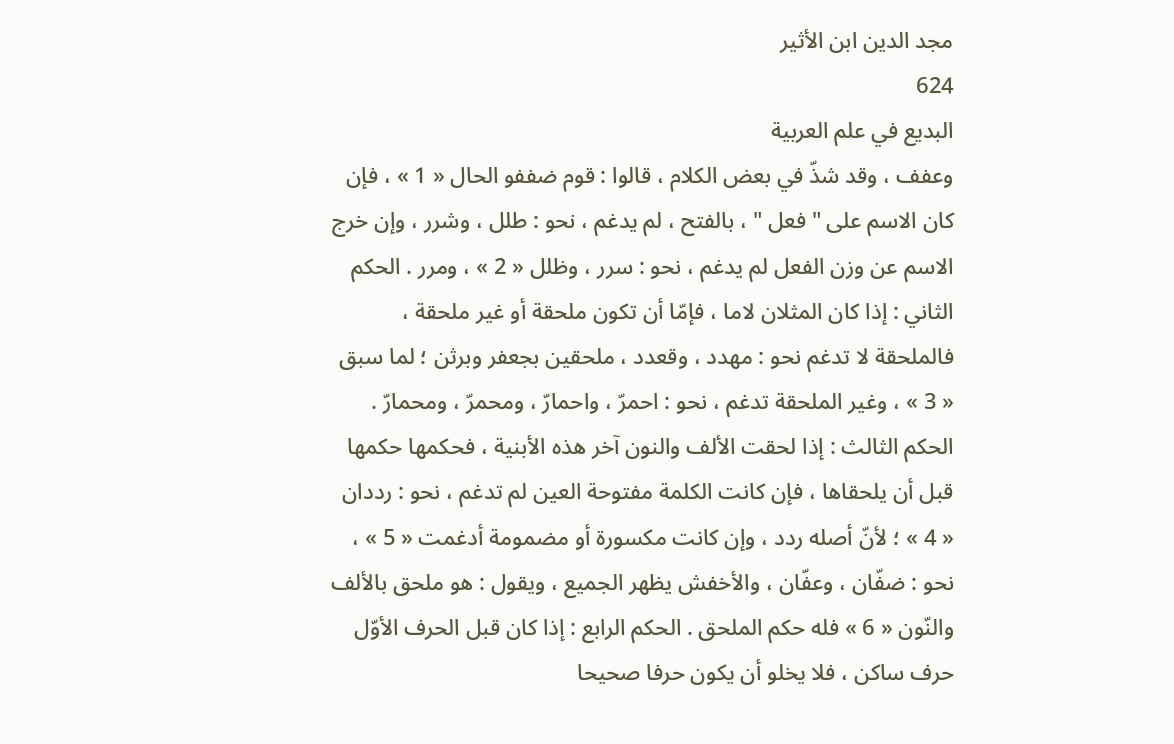مجد الدين ابن الأثير
624
البديع في علم العربية
وعفف ، وقد شذّ في بعض الكلام ، قالوا : قوم ضففو الحال « 1 » ، فإن كان الاسم على " فعل " ، بالفتح ، لم يدغم ، نحو : طلل ، وشرر ، وإن خرج الاسم عن وزن الفعل لم يدغم ، نحو : سرر ، وظلل « 2 » ، ومرر . الحكم الثاني : إذا كان المثلان لاما ، فإمّا أن تكون ملحقة أو غير ملحقة ، فالملحقة لا تدغم نحو : مهدد ، وقعدد ، ملحقين بجعفر وبرثن ؛ لما سبق « 3 » ، وغير الملحقة تدغم ، نحو : احمرّ ، واحمارّ ، ومحمرّ ، ومحمارّ . الحكم الثالث : إذا لحقت الألف والنون آخر هذه الأبنية ، فحكمها حكمها قبل أن يلحقاها ، فإن كانت الكلمة مفتوحة العين لم تدغم ، نحو : رددان « 4 » ؛ لأنّ أصله ردد ، وإن كانت مكسورة أو مضمومة أدغمت « 5 » ، نحو : ضفّان ، وعفّان ، والأخفش يظهر الجميع ، ويقول : هو ملحق بالألف والنّون « 6 » فله حكم الملحق . الحكم الرابع : إذا كان قبل الحرف الأوّل حرف ساكن ، فلا يخلو أن يكون حرفا صحيحا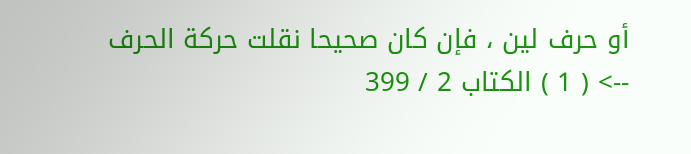أو حرف لين ، فإن كان صحيحا نقلت حركة الحرف
--> ( 1 ) الكتاب 2 / 399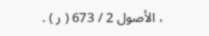، الأصول 2 / 673 ( ر ) .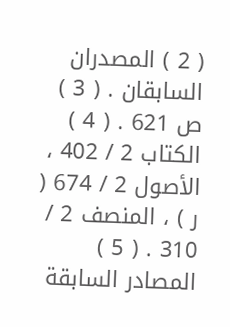( 2 ) المصدران السابقان . ( 3 ) ص 621 . ( 4 ) الكتاب 2 / 402 ، الأصول 2 / 674 ( ر ) ، المنصف 2 / 310 . ( 5 ) المصادر السابقة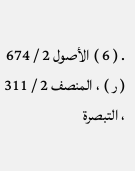. ( 6 ) الأصول 2 / 674 ( ر ) ، المنصف 2 / 311 ، التبصرة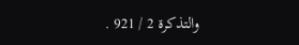والتذكرة 2 / 921 .